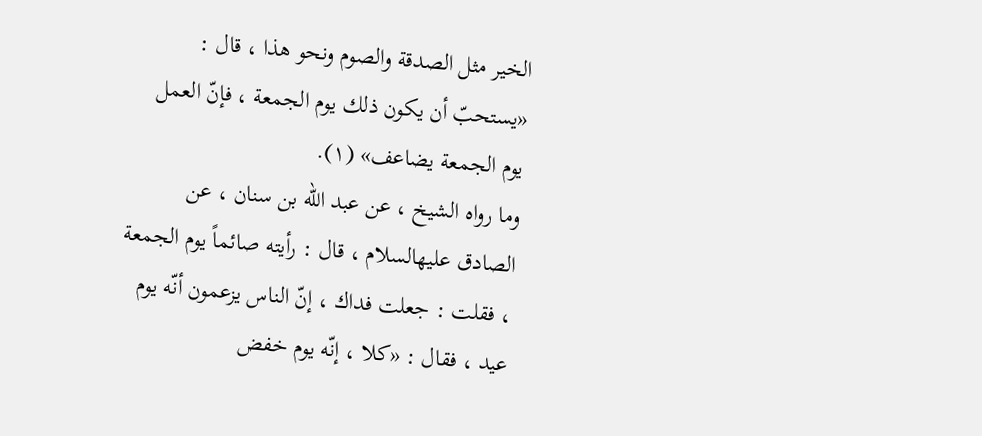الخير مثل الصدقة والصوم ونحو هذا ، قال : «يستحبّ أن يكون ذلك يوم الجمعة ، فإنّ العمل يوم الجمعة يضاعف» (١).
وما رواه الشيخ ، عن عبد الله بن سنان ، عن الصادق عليهالسلام ، قال : رأيته صائماً يوم الجمعة ، فقلت : جعلت فداك ، إنّ الناس يزعمون أنّه يوم عيد ، فقال : «كلا ، إنّه يوم خفض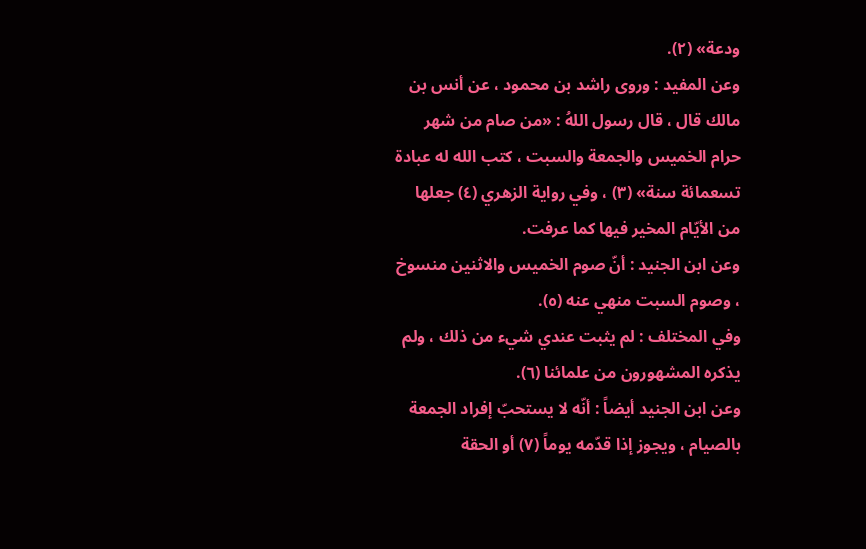ودعة» (٢).
وعن المفيد : وروى راشد بن محمود ، عن أنس بن مالك قال ، قال رسول اللهُ : «من صام من شهر حرام الخميس والجمعة والسبت ، كتب الله له عبادة تسعمائة سنة» (٣) ، وفي رواية الزهري (٤) جعلها من الأيّام المخير فيها كما عرفت.
وعن ابن الجنيد : أنّ صوم الخميس والاثنين منسوخ ، وصوم السبت منهي عنه (٥).
وفي المختلف : لم يثبت عندي شيء من ذلك ، ولم يذكره المشهورون من علمائنا (٦).
وعن ابن الجنيد أيضاً : أنّه لا يستحبّ إفراد الجمعة بالصيام ، ويجوز إذا قدّمه يوماً (٧) أو الحقة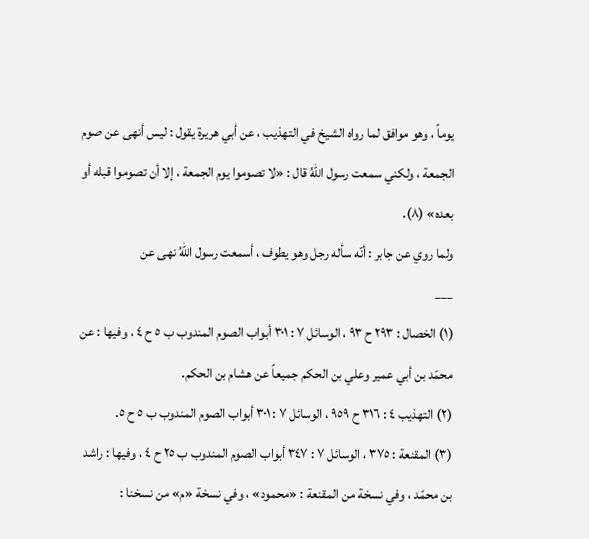يوماً ، وهو موافق لما رواه الشيخ في التهذيب ، عن أبي هريرة يقول : ليس أنهى عن صوم الجمعة ، ولكني سمعت رسول اللهُ قال : «لا تصوموا يوم الجمعة ، إلا أن تصوموا قبله أو بعده» (٨).
ولما روي عن جابر : أنّه سأله رجل وهو يطوف ، أسمعت رسول اللهُ نهى عن
___
(١) الخصال : ٢٩٣ ح ٩٣ ، الوسائل ٧ : ٣٠١ أبواب الصوم المندوب ب ٥ ح ٤ ، وفيها : عن محمّد بن أبي عمير وعلي بن الحكم جميعاً عن هشام بن الحكم.
(٢) التهذيب ٤ : ٣١٦ ح ٩٥٩ ، الوسائل ٧ : ٣٠١ أبواب الصوم المندوب ب ٥ ح ٥.
(٣) المقنعة : ٣٧٥ ، الوسائل ٧ : ٣٤٧ أبواب الصوم المندوب ب ٢٥ ح ٤ ، وفيها : راشد بن محمّد ، وفي نسخة من المقنعة : «محمود» ، وفي نسخة «م» من نسخنا :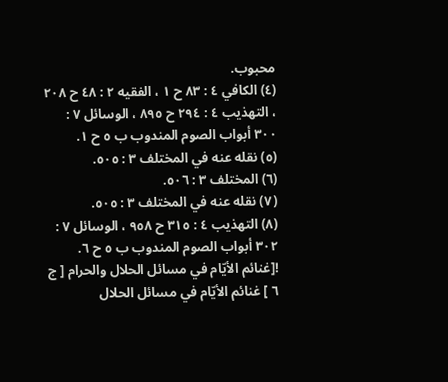محبوب.
(٤) الكافي ٤ : ٨٣ ح ١ ، الفقيه ٢ : ٤٨ ح ٢٠٨ ، التهذيب ٤ : ٢٩٤ ح ٨٩٥ ، الوسائل ٧ : ٣٠٠ أبواب الصوم المندوب ب ٥ ح ١.
(٥) نقله عنه في المختلف ٣ : ٥٠٥.
(٦) المختلف ٣ : ٥٠٦.
(٧) نقله عنه في المختلف ٣ : ٥٠٥.
(٨) التهذيب ٤ : ٣١٥ ح ٩٥٨ ، الوسائل ٧ : ٣٠٢ أبواب الصوم المندوب ب ٥ ح ٦.
![غنائم الأيّام في مسائل الحلال والحرام [ ج ٦ ] غنائم الأيّام في مسائل الحلال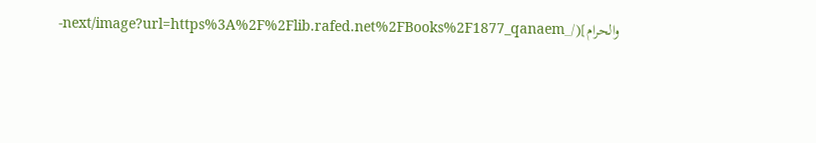والحرام](/_next/image?url=https%3A%2F%2Flib.rafed.net%2FBooks%2F1877_qanaem-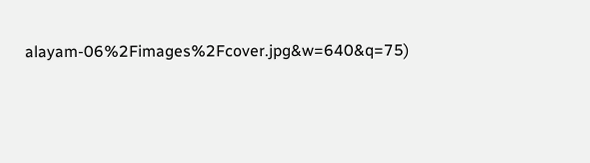alayam-06%2Fimages%2Fcover.jpg&w=640&q=75)